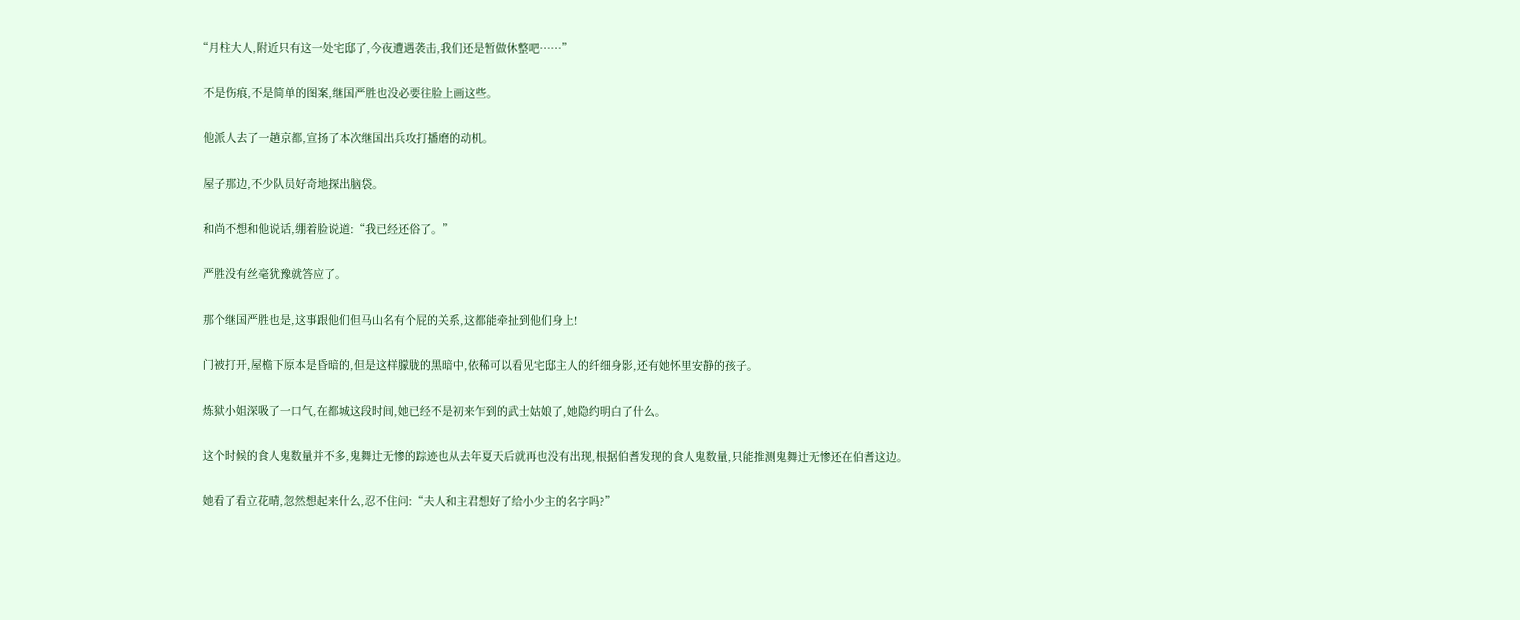“月柱大人,附近只有这一处宅邸了,今夜遭遇袭击,我们还是暂做休整吧……”

  不是伤痕,不是简单的图案,继国严胜也没必要往脸上画这些。

  他派人去了一趟京都,宣扬了本次继国出兵攻打播磨的动机。

  屋子那边,不少队员好奇地探出脑袋。

  和尚不想和他说话,绷着脸说道:“我已经还俗了。”

  严胜没有丝毫犹豫就答应了。

  那个继国严胜也是,这事跟他们但马山名有个屁的关系,这都能牵扯到他们身上!

  门被打开,屋檐下原本是昏暗的,但是这样朦胧的黑暗中,依稀可以看见宅邸主人的纤细身影,还有她怀里安静的孩子。

  炼狱小姐深吸了一口气,在都城这段时间,她已经不是初来乍到的武士姑娘了,她隐约明白了什么。

  这个时候的食人鬼数量并不多,鬼舞辻无惨的踪迹也从去年夏天后就再也没有出现,根据伯耆发现的食人鬼数量,只能推测鬼舞辻无惨还在伯耆这边。

  她看了看立花晴,忽然想起来什么,忍不住问:“夫人和主君想好了给小少主的名字吗?”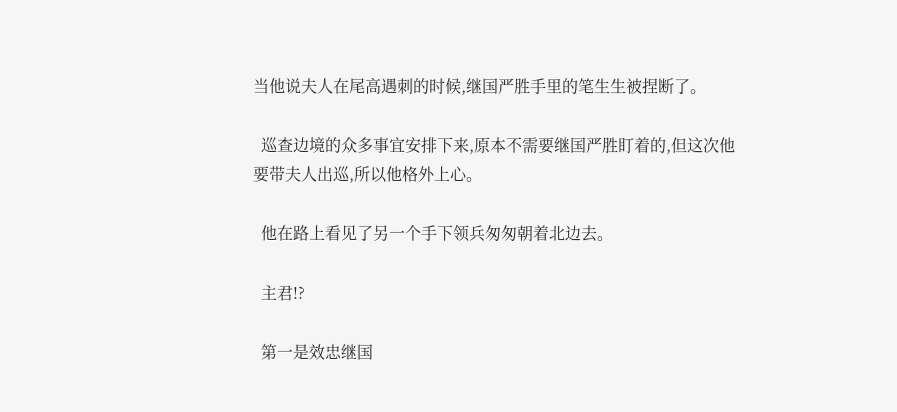当他说夫人在尾高遇刺的时候,继国严胜手里的笔生生被捏断了。

  巡查边境的众多事宜安排下来,原本不需要继国严胜盯着的,但这次他要带夫人出巡,所以他格外上心。

  他在路上看见了另一个手下领兵匆匆朝着北边去。

  主君!?

  第一是效忠继国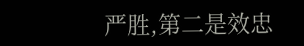严胜,第二是效忠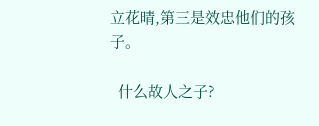立花晴,第三是效忠他们的孩子。

  什么故人之子?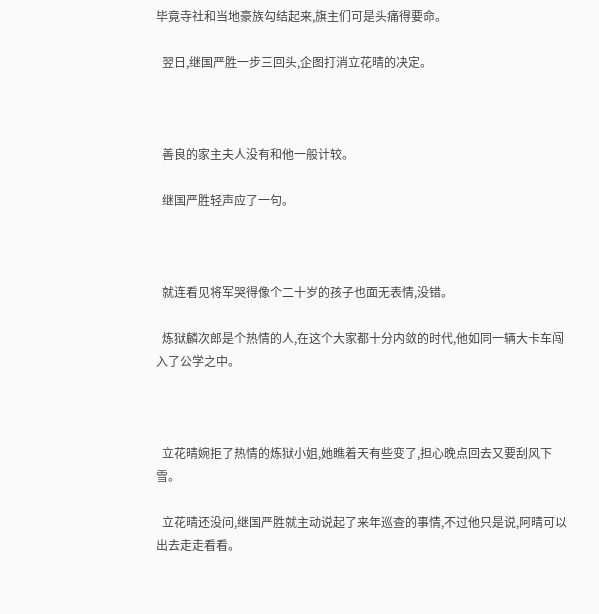毕竟寺社和当地豪族勾结起来,旗主们可是头痛得要命。

  翌日,继国严胜一步三回头,企图打消立花晴的决定。



  善良的家主夫人没有和他一般计较。

  继国严胜轻声应了一句。



  就连看见将军哭得像个二十岁的孩子也面无表情,没错。

  炼狱麟次郎是个热情的人,在这个大家都十分内敛的时代,他如同一辆大卡车闯入了公学之中。



  立花晴婉拒了热情的炼狱小姐,她瞧着天有些变了,担心晚点回去又要刮风下雪。

  立花晴还没问,继国严胜就主动说起了来年巡查的事情,不过他只是说,阿晴可以出去走走看看。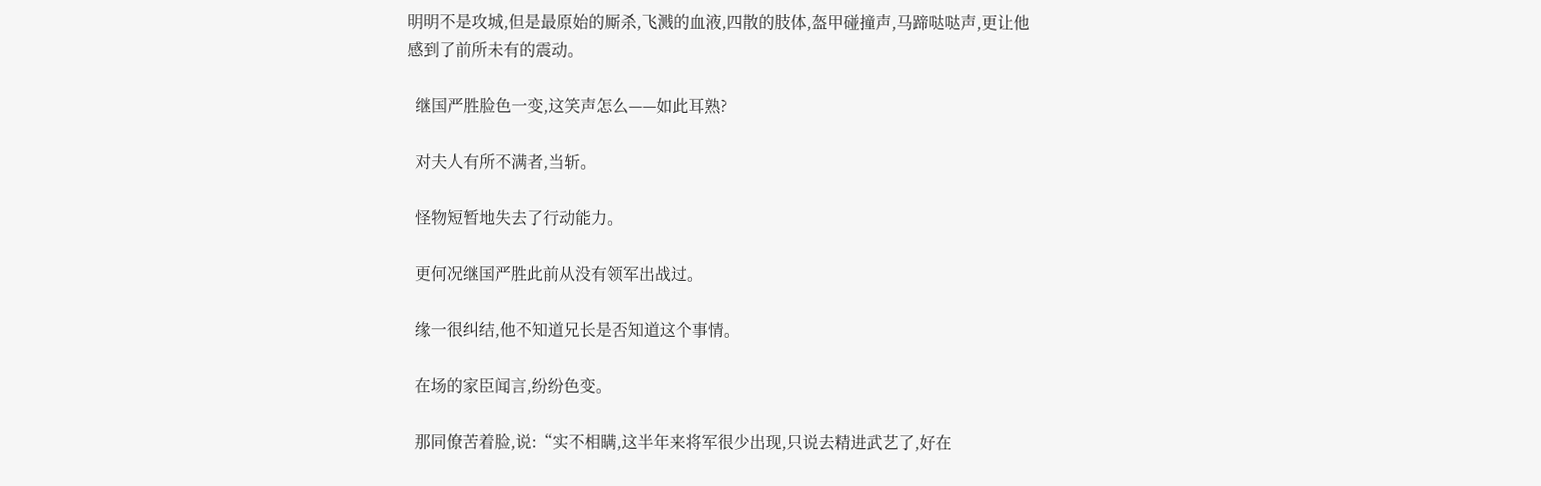明明不是攻城,但是最原始的厮杀,飞溅的血液,四散的肢体,盔甲碰撞声,马蹄哒哒声,更让他感到了前所未有的震动。

  继国严胜脸色一变,这笑声怎么——如此耳熟?

  对夫人有所不满者,当斩。

  怪物短暂地失去了行动能力。

  更何况继国严胜此前从没有领军出战过。

  缘一很纠结,他不知道兄长是否知道这个事情。

  在场的家臣闻言,纷纷色变。

  那同僚苦着脸,说:“实不相瞒,这半年来将军很少出现,只说去精进武艺了,好在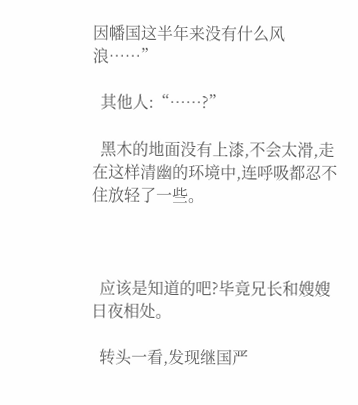因幡国这半年来没有什么风浪……”

  其他人:“……?”

  黑木的地面没有上漆,不会太滑,走在这样清幽的环境中,连呼吸都忍不住放轻了一些。



  应该是知道的吧?毕竟兄长和嫂嫂日夜相处。

  转头一看,发现继国严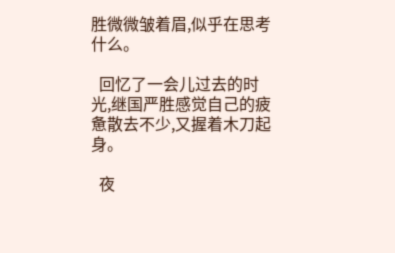胜微微皱着眉,似乎在思考什么。

  回忆了一会儿过去的时光,继国严胜感觉自己的疲惫散去不少,又握着木刀起身。

  夜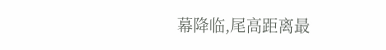幕降临,尾高距离最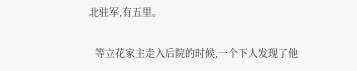北驻军,有五里。

  等立花家主走入后院的时候,一个下人发现了他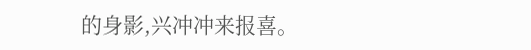的身影,兴冲冲来报喜。